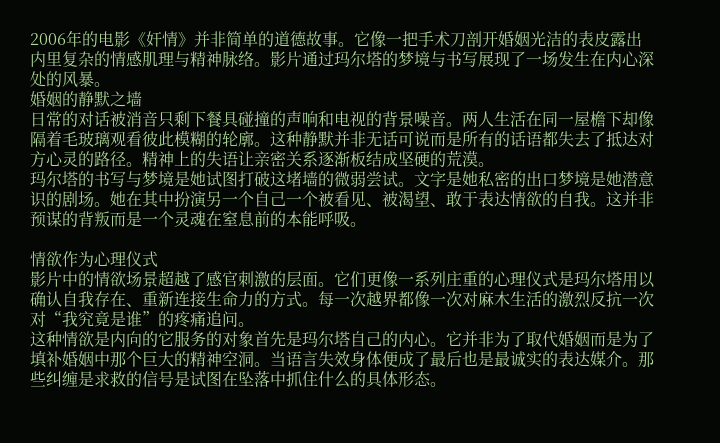2006年的电影《奸情》并非简单的道德故事。它像一把手术刀剖开婚姻光洁的表皮露出内里复杂的情感肌理与精神脉络。影片通过玛尔塔的梦境与书写展现了一场发生在内心深处的风暴。
婚姻的静默之墙
日常的对话被消音只剩下餐具碰撞的声响和电视的背景噪音。两人生活在同一屋檐下却像隔着毛玻璃观看彼此模糊的轮廓。这种静默并非无话可说而是所有的话语都失去了抵达对方心灵的路径。精神上的失语让亲密关系逐渐板结成坚硬的荒漠。
玛尔塔的书写与梦境是她试图打破这堵墙的微弱尝试。文字是她私密的出口梦境是她潜意识的剧场。她在其中扮演另一个自己一个被看见、被渴望、敢于表达情欲的自我。这并非预谋的背叛而是一个灵魂在窒息前的本能呼吸。

情欲作为心理仪式
影片中的情欲场景超越了感官刺激的层面。它们更像一系列庄重的心理仪式是玛尔塔用以确认自我存在、重新连接生命力的方式。每一次越界都像一次对麻木生活的激烈反抗一次对“我究竟是谁”的疼痛追问。
这种情欲是内向的它服务的对象首先是玛尔塔自己的内心。它并非为了取代婚姻而是为了填补婚姻中那个巨大的精神空洞。当语言失效身体便成了最后也是最诚实的表达媒介。那些纠缠是求救的信号是试图在坠落中抓住什么的具体形态。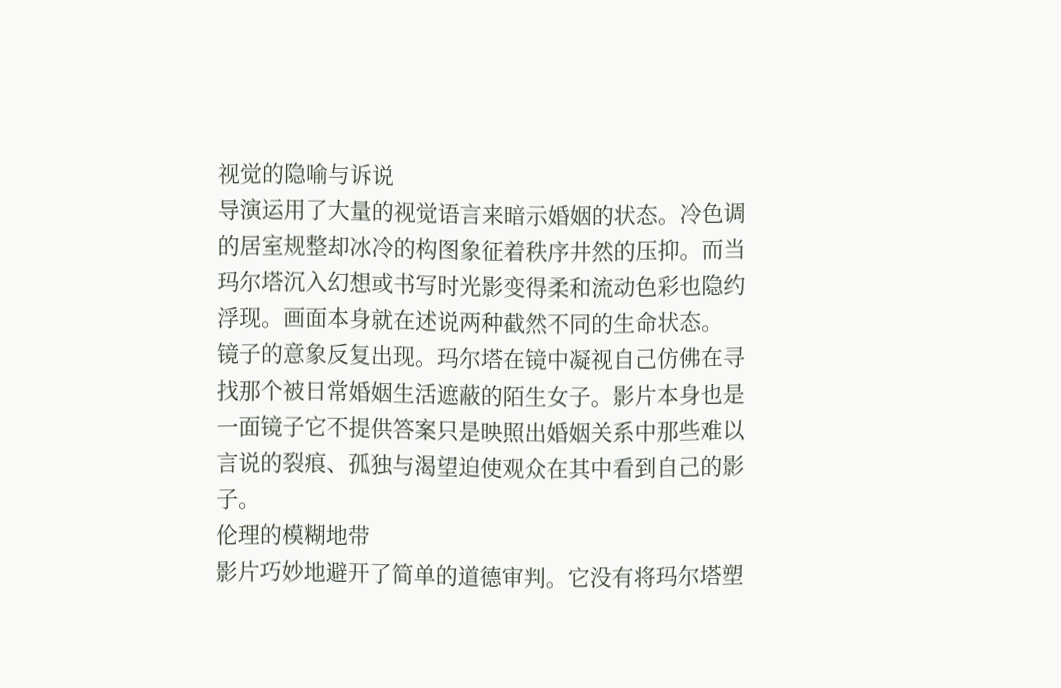视觉的隐喻与诉说
导演运用了大量的视觉语言来暗示婚姻的状态。冷色调的居室规整却冰冷的构图象征着秩序井然的压抑。而当玛尔塔沉入幻想或书写时光影变得柔和流动色彩也隐约浮现。画面本身就在述说两种截然不同的生命状态。
镜子的意象反复出现。玛尔塔在镜中凝视自己仿佛在寻找那个被日常婚姻生活遮蔽的陌生女子。影片本身也是一面镜子它不提供答案只是映照出婚姻关系中那些难以言说的裂痕、孤独与渴望迫使观众在其中看到自己的影子。
伦理的模糊地带
影片巧妙地避开了简单的道德审判。它没有将玛尔塔塑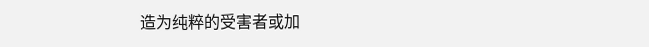造为纯粹的受害者或加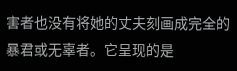害者也没有将她的丈夫刻画成完全的暴君或无辜者。它呈现的是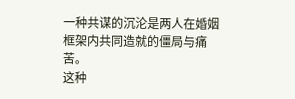一种共谋的沉沦是两人在婚姻框架内共同造就的僵局与痛苦。
这种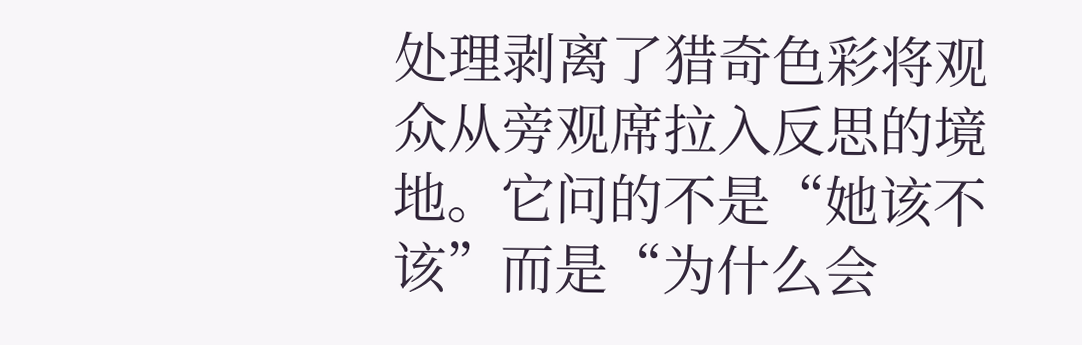处理剥离了猎奇色彩将观众从旁观席拉入反思的境地。它问的不是“她该不该”而是“为什么会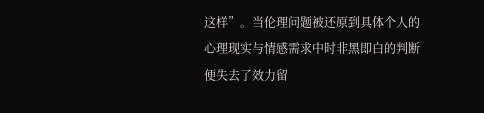这样”。当伦理问题被还原到具体个人的心理现实与情感需求中时非黑即白的判断便失去了效力留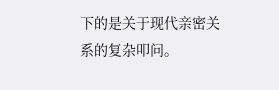下的是关于现代亲密关系的复杂叩问。